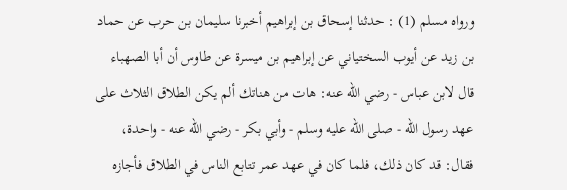ورواه مسلم (1) : حدثنا إسحاق بن إبراهيم أخبرنا سليمان بن حرب عن حماد بن زيد عن أيوب السختياني عن إبراهيم بن ميسرة عن طاوس أن أبا الصهباء قال لابن عباس - رضي الله عنه: هات من هناتك ألم يكن الطلاق الثلاث على عهد رسول الله - صلى الله عليه وسلم - وأبي بكر - رضي الله عنه - واحدة، فقال: قد كان ذلك، فلما كان في عهد عمر تتابع الناس في الطلاق فأجازه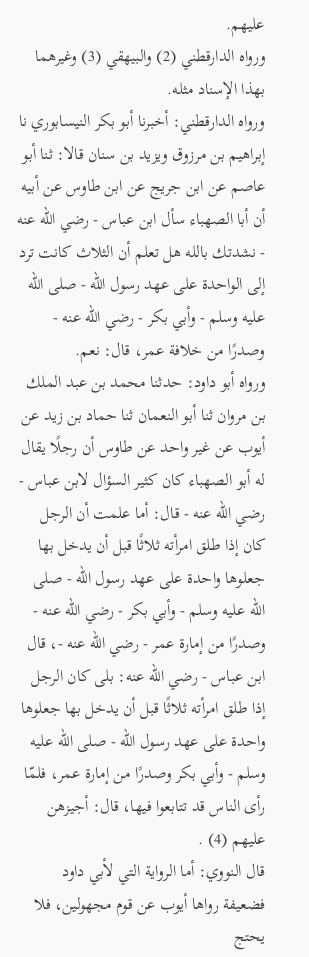عليهم.
ورواه الدارقطني (2) والبيهقي (3) وغيرهما بهذا الإسناد مثله.
ورواه الدارقطني: أخبرنا أبو بكر النيسابوري نا إبراهيم بن مرزوق ويزيد بن سنان قالا: ثنا أبو عاصم عن ابن جريج عن ابن طاوس عن أبيه أن أبا الصهباء سأل ابن عباس - رضي الله عنه - نشدتك بالله هل تعلم أن الثلاث كانت ترد إلى الواحدة على عهد رسول الله - صلى الله عليه وسلم - وأبي بكر - رضي الله عنه - وصدرًا من خلافة عمر، قال: نعم.
ورواه أبو داود: حدثنا محمد بن عبد الملك بن مروان ثنا أبو النعمان ثنا حماد بن زيد عن أيوب عن غير واحد عن طاوس أن رجلًا يقال له أبو الصهباء كان كثير السؤال لابن عباس - رضي الله عنه - قال: أما علمت أن الرجل كان إذا طلق امرأته ثلاثًا قبل أن يدخل بها جعلوها واحدة على عهد رسول الله - صلى الله عليه وسلم - وأبي بكر - رضي الله عنه - وصدرًا من إمارة عمر - رضي الله عنه -، قال ابن عباس - رضي الله عنه: بلى كان الرجل إذا طلق امرأته ثلاثًا قبل أن يدخل بها جعلوها واحدة على عهد رسول الله - صلى الله عليه وسلم - وأبي بكر وصدرًا من إمارة عمر، فلمّا رأى الناس قد تتابعوا فيها، قال: أجيزهن عليهم (4) .
قال النووي: أما الرواية التي لأبي داود فضعيفة رواها أيوب عن قوم مجهولين، فلا يحتج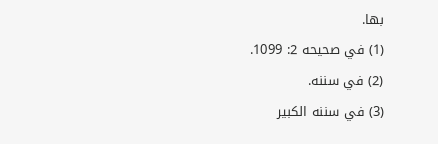بها.
(1) في صحيحه 2: 1099.
(2) في سننه.
(3) في سننه الكبير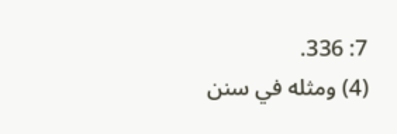7: 336.
(4) ومثله في سنن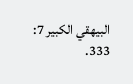البيهقي الكبير 7: 333.